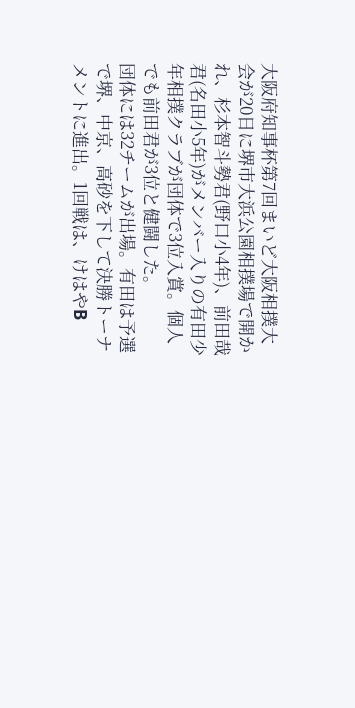大阪府知事杯第7回まいど大阪相撲大会が20日に堺市大浜公園相撲場で開かれ、杉本智斗勢君(野口小4年)、前田哉君(名田小5年)がメンバー入りの有田少年相撲クラブが団体で3位入賞。個人でも前田君が3位と健闘した。
団体には32チームが出場。有田は予選で堺、中京、高砂を下して決勝トーナメントに進出。1回戦は、けはやB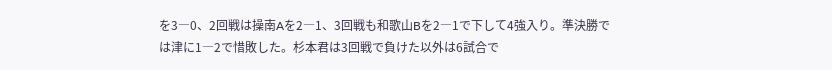を3―0、2回戦は操南Aを2―1、3回戦も和歌山Bを2―1で下して4強入り。準決勝では津に1―2で惜敗した。杉本君は3回戦で負けた以外は6試合で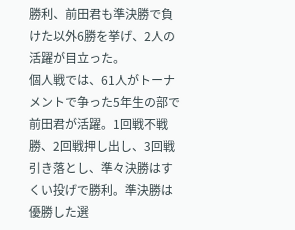勝利、前田君も準決勝で負けた以外6勝を挙げ、2人の活躍が目立った。
個人戦では、61人がトーナメントで争った5年生の部で前田君が活躍。1回戦不戦勝、2回戦押し出し、3回戦引き落とし、準々決勝はすくい投げで勝利。準決勝は優勝した選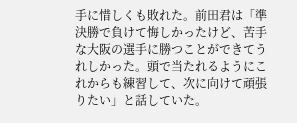手に惜しくも敗れた。前田君は「準決勝で負けて悔しかったけど、苦手な大阪の選手に勝つことができてうれしかった。頭で当たれるようにこれからも練習して、次に向けて頑張りたい」と話していた。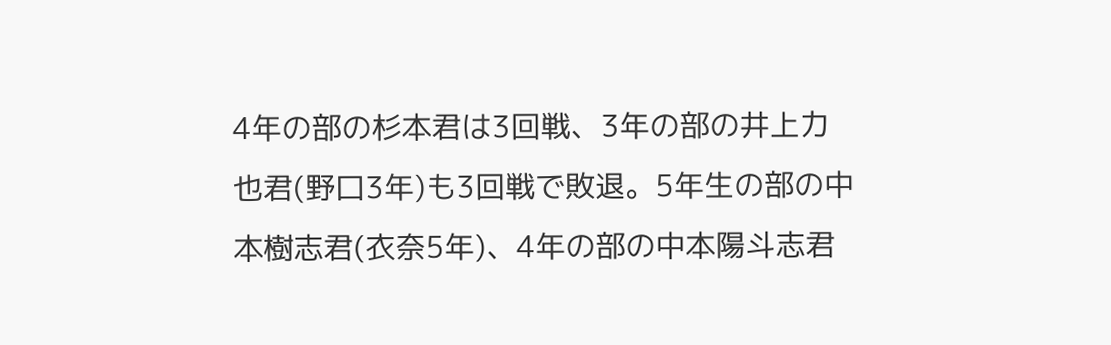4年の部の杉本君は3回戦、3年の部の井上力也君(野口3年)も3回戦で敗退。5年生の部の中本樹志君(衣奈5年)、4年の部の中本陽斗志君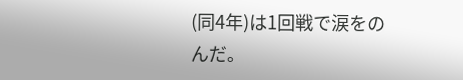(同4年)は1回戦で涙をのんだ。